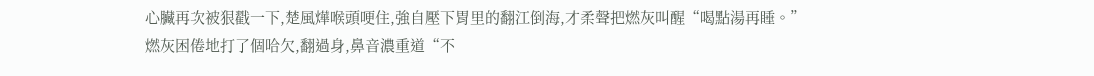心臟再次被狠戳一下,楚風燁喉頭哽住,強自壓下胃里的翻江倒海,才柔聲把燃灰叫醒“喝點湯再睡。”
燃灰困倦地打了個哈欠,翻過身,鼻音濃重道“不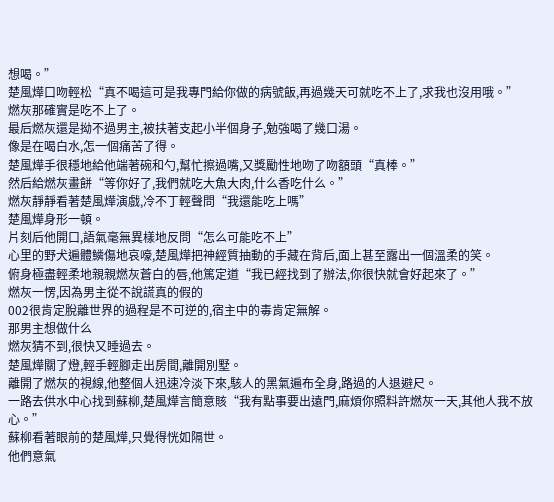想喝。”
楚風燁口吻輕松“真不喝這可是我專門給你做的病號飯,再過幾天可就吃不上了,求我也沒用哦。”
燃灰那確實是吃不上了。
最后燃灰還是拗不過男主,被扶著支起小半個身子,勉強喝了幾口湯。
像是在喝白水,怎一個痛苦了得。
楚風燁手很穩地給他端著碗和勺,幫忙擦過嘴,又獎勵性地吻了吻額頭“真棒。”
然后給燃灰畫餅“等你好了,我們就吃大魚大肉,什么香吃什么。”
燃灰靜靜看著楚風燁演戲,冷不丁輕聲問“我還能吃上嗎”
楚風燁身形一頓。
片刻后他開口,語氣毫無異樣地反問“怎么可能吃不上”
心里的野犬遍體鱗傷地哀嚎,楚風燁把神經質抽動的手藏在背后,面上甚至露出一個溫柔的笑。
俯身極盡輕柔地親親燃灰蒼白的唇,他篤定道“我已經找到了辦法,你很快就會好起來了。”
燃灰一愣,因為男主從不說謊真的假的
002很肯定脫離世界的過程是不可逆的,宿主中的毒肯定無解。
那男主想做什么
燃灰猜不到,很快又睡過去。
楚風燁關了燈,輕手輕腳走出房間,離開別墅。
離開了燃灰的視線,他整個人迅速冷淡下來,駭人的黑氣遍布全身,路過的人退避尺。
一路去供水中心找到蘇柳,楚風燁言簡意賅“我有點事要出遠門,麻煩你照料許燃灰一天,其他人我不放心。”
蘇柳看著眼前的楚風燁,只覺得恍如隔世。
他們意氣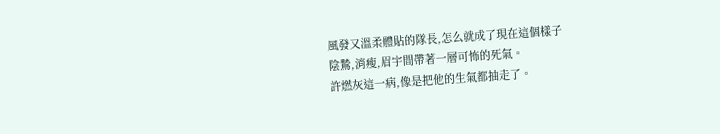風發又溫柔體貼的隊長,怎么就成了現在這個樣子
陰鷙,消瘦,眉宇間帶著一層可怖的死氣。
許燃灰這一病,像是把他的生氣都抽走了。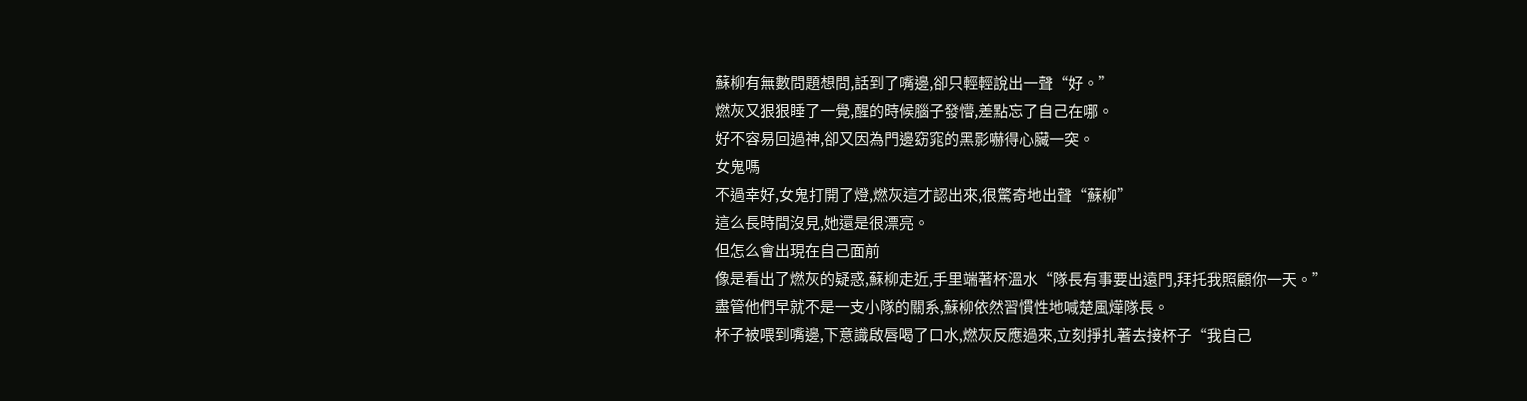蘇柳有無數問題想問,話到了嘴邊,卻只輕輕說出一聲“好。”
燃灰又狠狠睡了一覺,醒的時候腦子發懵,差點忘了自己在哪。
好不容易回過神,卻又因為門邊窈窕的黑影嚇得心臟一突。
女鬼嗎
不過幸好,女鬼打開了燈,燃灰這才認出來,很驚奇地出聲“蘇柳”
這么長時間沒見,她還是很漂亮。
但怎么會出現在自己面前
像是看出了燃灰的疑惑,蘇柳走近,手里端著杯溫水“隊長有事要出遠門,拜托我照顧你一天。”
盡管他們早就不是一支小隊的關系,蘇柳依然習慣性地喊楚風燁隊長。
杯子被喂到嘴邊,下意識啟唇喝了口水,燃灰反應過來,立刻掙扎著去接杯子“我自己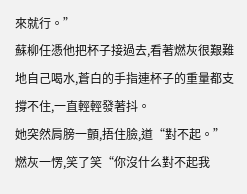來就行。”
蘇柳任憑他把杯子接過去,看著燃灰很艱難地自己喝水,蒼白的手指連杯子的重量都支撐不住,一直輕輕發著抖。
她突然肩膀一顫,捂住臉,道“對不起。”
燃灰一愣,笑了笑“你沒什么對不起我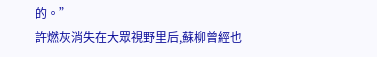的。”
許燃灰消失在大眾視野里后,蘇柳曾經也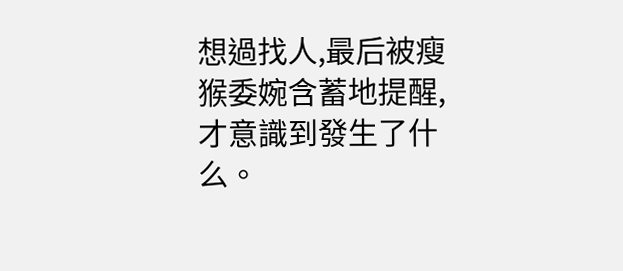想過找人,最后被瘦猴委婉含蓄地提醒,才意識到發生了什么。